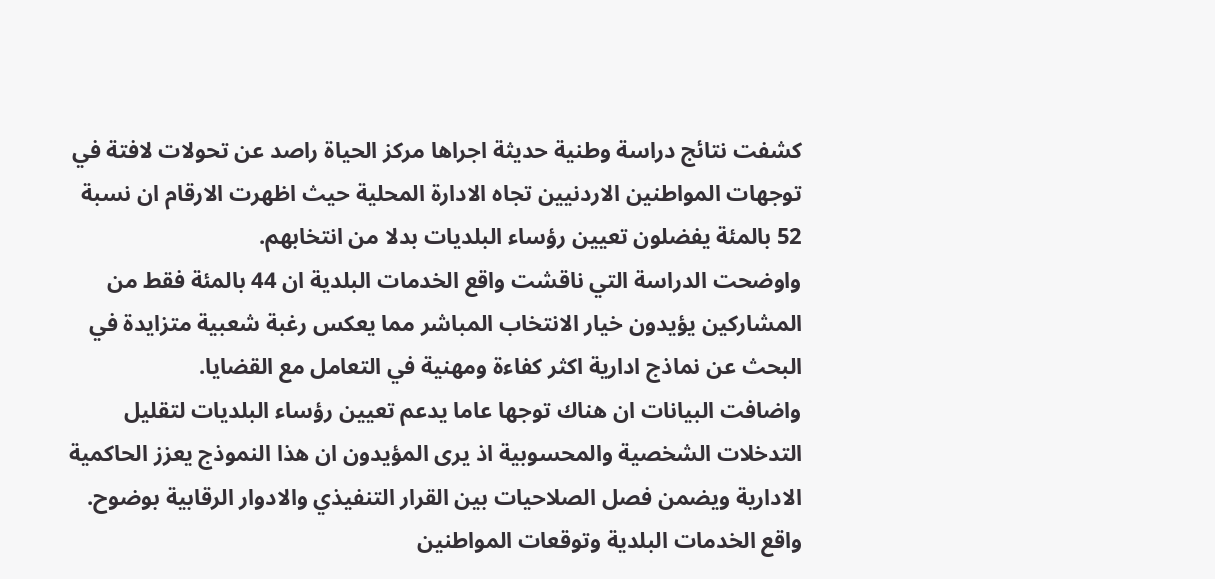كشفت نتائج دراسة وطنية حديثة اجراها مركز الحياة راصد عن تحولات لافتة في توجهات المواطنين الاردنيين تجاه الادارة المحلية حيث اظهرت الارقام ان نسبة 52 بالمئة يفضلون تعيين رؤساء البلديات بدلا من انتخابهم.
واوضحت الدراسة التي ناقشت واقع الخدمات البلدية ان 44 بالمئة فقط من المشاركين يؤيدون خيار الانتخاب المباشر مما يعكس رغبة شعبية متزايدة في البحث عن نماذج ادارية اكثر كفاءة ومهنية في التعامل مع القضايا.
واضافت البيانات ان هناك توجها عاما يدعم تعيين رؤساء البلديات لتقليل التدخلات الشخصية والمحسوبية اذ يرى المؤيدون ان هذا النموذج يعزز الحاكمية الادارية ويضمن فصل الصلاحيات بين القرار التنفيذي والادوار الرقابية بوضوح.
واقع الخدمات البلدية وتوقعات المواطنين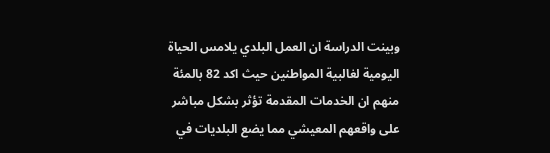وبينت الدراسة ان العمل البلدي يلامس الحياة اليومية لغالبية المواطنين حيث اكد 82 بالمئة منهم ان الخدمات المقدمة تؤثر بشكل مباشر على واقعهم المعيشي مما يضع البلديات في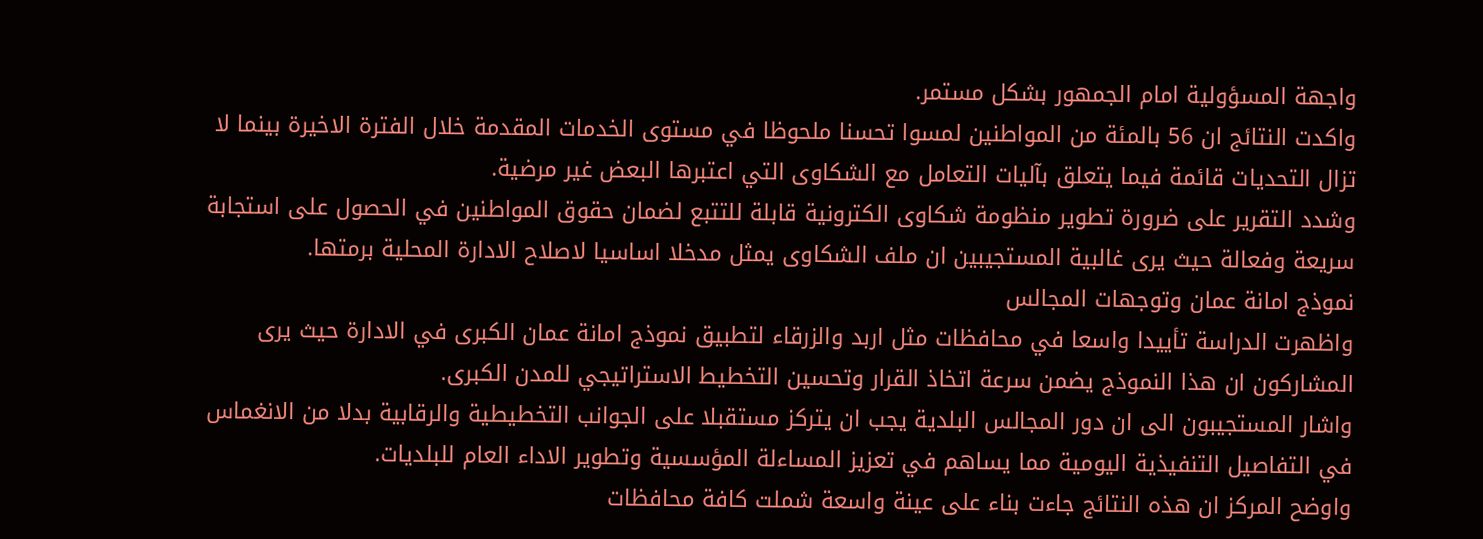واجهة المسؤولية امام الجمهور بشكل مستمر.
واكدت النتائج ان 56 بالمئة من المواطنين لمسوا تحسنا ملحوظا في مستوى الخدمات المقدمة خلال الفترة الاخيرة بينما لا تزال التحديات قائمة فيما يتعلق بآليات التعامل مع الشكاوى التي اعتبرها البعض غير مرضية.
وشدد التقرير على ضرورة تطوير منظومة شكاوى الكترونية قابلة للتتبع لضمان حقوق المواطنين في الحصول على استجابة سريعة وفعالة حيث يرى غالبية المستجيبين ان ملف الشكاوى يمثل مدخلا اساسيا لاصلاح الادارة المحلية برمتها.
نموذج امانة عمان وتوجهات المجالس
واظهرت الدراسة تأييدا واسعا في محافظات مثل اربد والزرقاء لتطبيق نموذج امانة عمان الكبرى في الادارة حيث يرى المشاركون ان هذا النموذج يضمن سرعة اتخاذ القرار وتحسين التخطيط الاستراتيجي للمدن الكبرى.
واشار المستجيبون الى ان دور المجالس البلدية يجب ان يتركز مستقبلا على الجوانب التخطيطية والرقابية بدلا من الانغماس في التفاصيل التنفيذية اليومية مما يساهم في تعزيز المساءلة المؤسسية وتطوير الاداء العام للبلديات.
واوضح المركز ان هذه النتائج جاءت بناء على عينة واسعة شملت كافة محافظات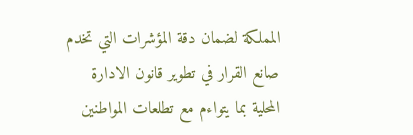المملكة لضمان دقة المؤشرات التي تخدم صانع القرار في تطوير قانون الادارة المحلية بما يتواءم مع تطلعات المواطنين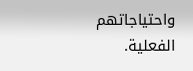واحتياجاتهم الفعلية.